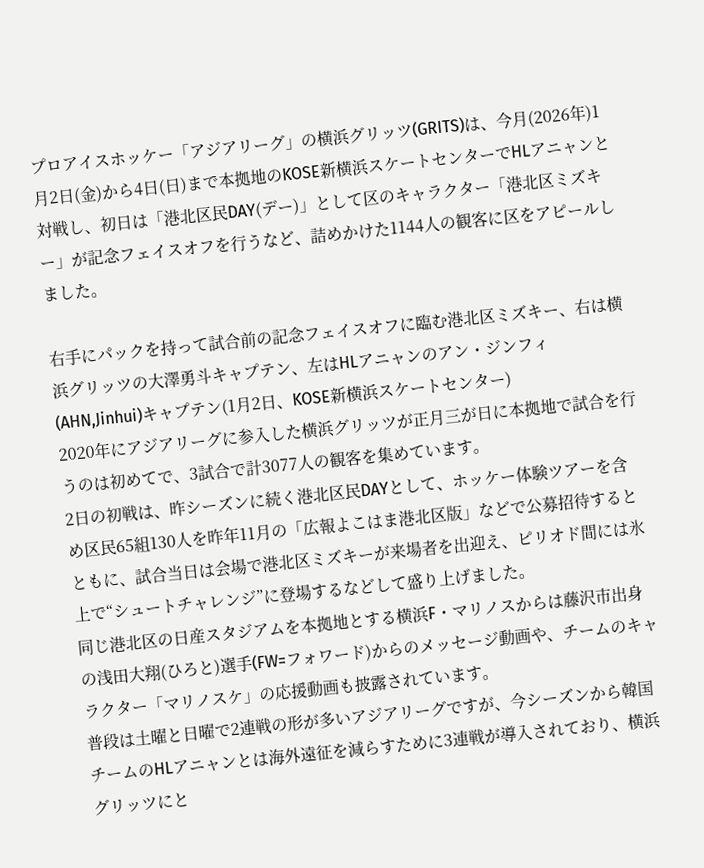プロアイスホッケー「アジアリーグ」の横浜グリッツ(GRITS)は、今月(2026年)1月2日(金)から4日(日)まで本拠地のKOSE新横浜スケートセンターでHLアニャンと対戦し、初日は「港北区民DAY(デー)」として区のキャラクター「港北区ミズキー」が記念フェイスオフを行うなど、詰めかけた1144人の観客に区をアピールしました。

右手にパックを持って試合前の記念フェイスオフに臨む港北区ミズキー、右は横浜グリッツの大澤勇斗キャプテン、左はHLアニャンのアン・ジンフィ(AHN,Jinhui)キャプテン(1月2日、KOSE新横浜スケートセンター)
2020年にアジアリーグに参入した横浜グリッツが正月三が日に本拠地で試合を行うのは初めてで、3試合で計3077人の観客を集めています。
2日の初戦は、昨シーズンに続く港北区民DAYとして、ホッケー体験ツアーを含め区民65組130人を昨年11月の「広報よこはま港北区版」などで公募招待するとともに、試合当日は会場で港北区ミズキーが来場者を出迎え、ピリオド間には氷上で“シュートチャレンジ”に登場するなどして盛り上げました。
同じ港北区の日産スタジアムを本拠地とする横浜F・マリノスからは藤沢市出身の浅田大翔(ひろと)選手(FW=フォワード)からのメッセージ動画や、チームのキャラクター「マリノスケ」の応援動画も披露されています。
普段は土曜と日曜で2連戦の形が多いアジアリーグですが、今シーズンから韓国チームのHLアニャンとは海外遠征を減らすために3連戦が導入されており、横浜グリッツにと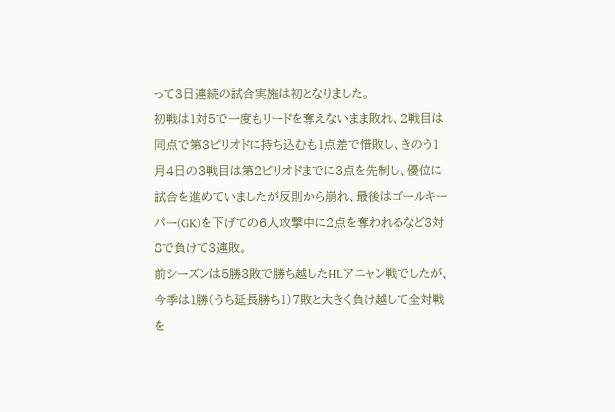って3日連続の試合実施は初となりました。
初戦は1対5で一度もリードを奪えないまま敗れ、2戦目は同点で第3ピリオドに持ち込むも1点差で惜敗し、きのう1月4日の3戦目は第2ピリオドまでに3点を先制し、優位に試合を進めていましたが反則から崩れ、最後はゴールキーパー(GK)を下げての6人攻撃中に2点を奪われるなど3対8で負けて3連敗。
前シーズンは5勝3敗で勝ち越したHLアニャン戦でしたが、今季は1勝(うち延長勝ち1)7敗と大きく負け越して全対戦を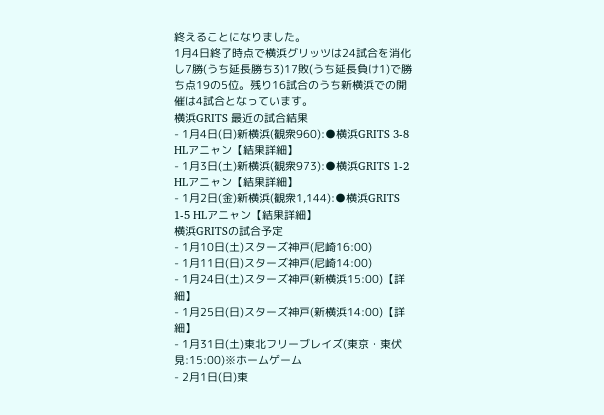終えることになりました。
1月4日終了時点で横浜グリッツは24試合を消化し7勝(うち延長勝ち3)17敗(うち延長負け1)で勝ち点19の5位。残り16試合のうち新横浜での開催は4試合となっています。
横浜GRITS 最近の試合結果
- 1月4日(日)新横浜(観衆960):●横浜GRITS 3-8 HLアニャン【結果詳細】
- 1月3日(土)新横浜(観衆973):●横浜GRITS 1-2 HLアニャン【結果詳細】
- 1月2日(金)新横浜(観衆1,144):●横浜GRITS 1-5 HLアニャン【結果詳細】
横浜GRITSの試合予定
- 1月10日(土)スターズ神戸(尼崎16:00)
- 1月11日(日)スターズ神戸(尼崎14:00)
- 1月24日(土)スターズ神戸(新横浜15:00)【詳細】
- 1月25日(日)スターズ神戸(新横浜14:00)【詳細】
- 1月31日(土)東北フリーブレイズ(東京・東伏見:15:00)※ホームゲーム
- 2月1日(日)東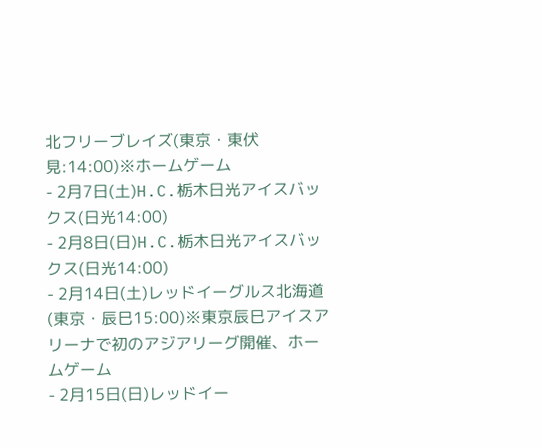北フリーブレイズ(東京・東伏見:14:00)※ホームゲーム
- 2月7日(土)H.C.栃木日光アイスバックス(日光14:00)
- 2月8日(日)H.C.栃木日光アイスバックス(日光14:00)
- 2月14日(土)レッドイーグルス北海道(東京・辰巳15:00)※東京辰巳アイスアリーナで初のアジアリーグ開催、ホームゲーム
- 2月15日(日)レッドイー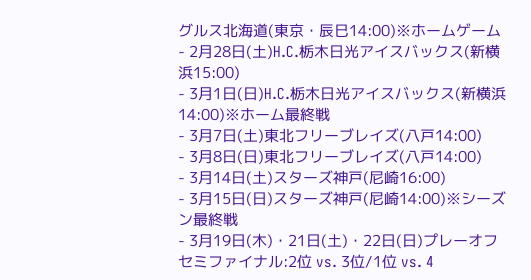グルス北海道(東京・辰巳14:00)※ホームゲーム
- 2月28日(土)H.C.栃木日光アイスバックス(新横浜15:00)
- 3月1日(日)H.C.栃木日光アイスバックス(新横浜14:00)※ホーム最終戦
- 3月7日(土)東北フリーブレイズ(八戸14:00)
- 3月8日(日)東北フリーブレイズ(八戸14:00)
- 3月14日(土)スターズ神戸(尼崎16:00)
- 3月15日(日)スターズ神戸(尼崎14:00)※シーズン最終戦
- 3月19日(木)・21日(土)・22日(日)プレーオフセミファイナル:2位 vs. 3位/1位 vs. 4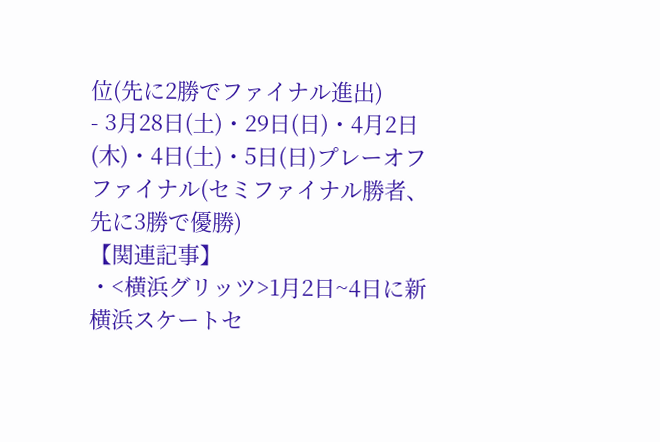位(先に2勝でファイナル進出)
- 3月28日(土)・29日(日)・4月2日(木)・4日(土)・5日(日)プレーオフファイナル(セミファイナル勝者、先に3勝で優勝)
【関連記事】
・<横浜グリッツ>1月2日~4日に新横浜スケートセ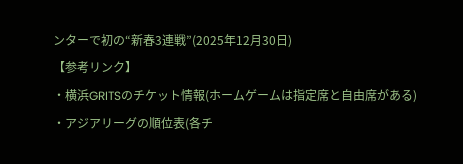ンターで初の“新春3連戦”(2025年12月30日)
【参考リンク】
・横浜GRITSのチケット情報(ホームゲームは指定席と自由席がある)
・アジアリーグの順位表(各チ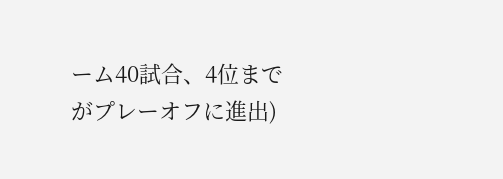ーム40試合、4位までがプレーオフに進出)